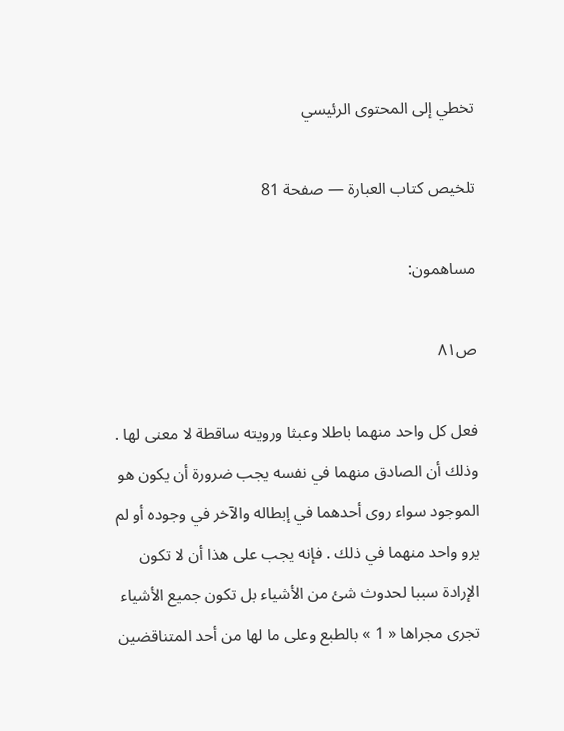تخطي إلى المحتوى الرئيسي

تلخيص كتاب العبارة — صفحة 81

مساهمون:

ص٨١

فعل كل واحد منهما باطلا وعبثا ورويته ساقطة لا معنى لها . وذلك أن الصادق منهما في نفسه يجب ضرورة أن يكون هو الموجود سواء روى أحدهما في إبطاله والآخر في وجوده أو لم يرو واحد منهما في ذلك . فإنه يجب على هذا أن لا تكون الإرادة سببا لحدوث شئ من الأشياء بل تكون جميع الأشياء تجرى مجراها « 1 » بالطبع وعلى ما لها من أحد المتناقضين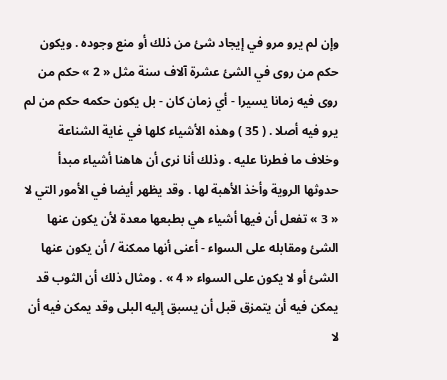وإن لم يرو مرو في إيجاد شئ من ذلك أو منع وجوده . ويكون حكم من روى في الشئ عشرة آلاف سنة مثل « 2 » حكم من روى فيه زمانا يسيرا - أي زمان كان - بل يكون حكمه حكم من لم يرو فيه أصلا . ( 35 ) وهذه الأشياء كلها في غاية الشناعة وخلاف ما فطرنا عليه . وذلك أنا نرى أن هاهنا أشياء مبدأ حدوثها الروية وأخذ الأهبة لها . وقد يظهر أيضا في الأمور التي لا « 3 » تفعل أن فيها أشياء هي بطبعها معدة لأن يكون عنها الشئ ومقابله على السواء - أعنى أنها ممكنة / أن يكون عنها الشئ أو لا يكون على السواء « 4 » . ومثال ذلك أن الثوب قد يمكن فيه أن يتمزق قبل أن يسبق إليه البلى وقد يمكن فيه أن لا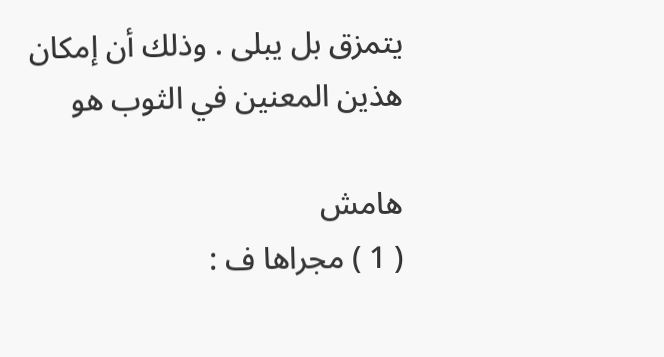يتمزق بل يبلى . وذلك أن إمكان هذين المعنين في الثوب هو

هامش
( 1 ) مجراها ف :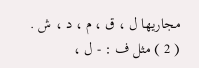مجاريها ل ، ق ، م ، د ، ش .
( 2 ) مثل ف : - ل ،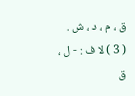ق ، م ، د ، ش .
( 3 ) لا ف : - ل ، ق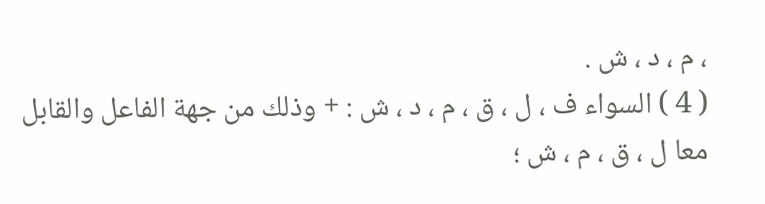، م ، د ، ش .
( 4 ) السواء ف ، ل ، ق ، م ، د ، ش : + وذلك من جهة الفاعل والقابل معا ل ، ق ، م ، ش ؛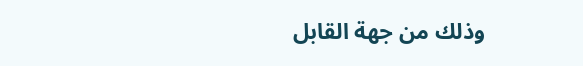وذلك من جهة القابل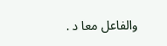والفاعل معا د .